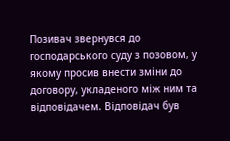Позивач звернувся до господарського суду з позовом, у якому просив внести зміни до договору, укладеного між ним та відповідачем. Відповідач був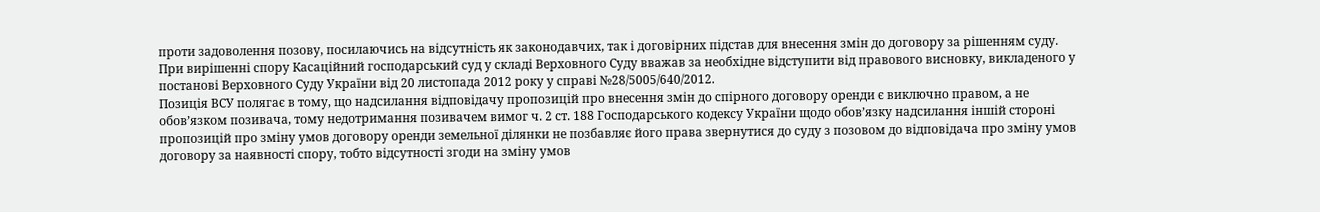проти задоволення позову, посилаючись на відсутність як законодавчих, так і договірних підстав для внесення змін до договору за рішенням суду.
При вирішенні спору Касаційний господарський суд у складі Верховного Суду вважав за необхідне відступити від правового висновку, викладеного у постанові Верховного Суду України від 20 листопада 2012 року у справі №28/5005/640/2012.
Позиція ВСУ полягає в тому, що надсилання відповідачу пропозицій про внесення змін до спірного договору оренди є виключно правом, а не обов’язком позивача, тому недотримання позивачем вимог ч. 2 ст. 188 Господарського кодексу України щодо обов’язку надсилання іншій стороні пропозицій про зміну умов договору оренди земельної ділянки не позбавляє його права звернутися до суду з позовом до відповідача про зміну умов договору за наявності спору, тобто відсутності згоди на зміну умов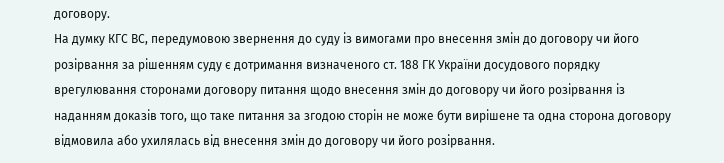договору.
На думку КГС ВС, передумовою звернення до суду із вимогами про внесення змін до договору чи його розірвання за рішенням суду є дотримання визначеного ст. 188 ГК України досудового порядку врегулювання сторонами договору питання щодо внесення змін до договору чи його розірвання із наданням доказів того, що таке питання за згодою сторін не може бути вирішене та одна сторона договору відмовила або ухилялась від внесення змін до договору чи його розірвання.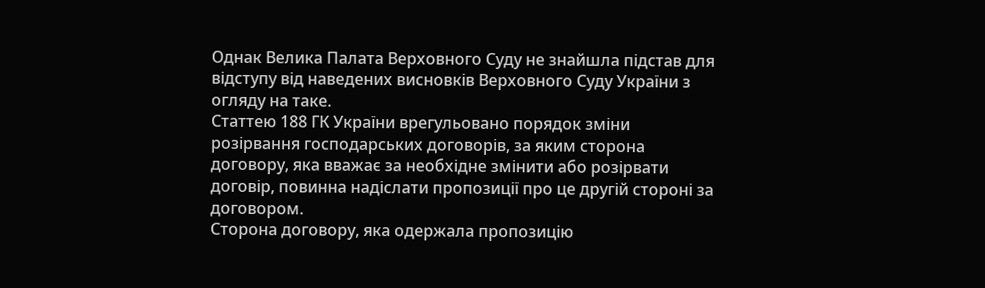Однак Велика Палата Верховного Суду не знайшла підстав для відступу від наведених висновків Верховного Суду України з огляду на таке.
Статтею 188 ГК України врегульовано порядок зміни розірвання господарських договорів, за яким сторона договору, яка вважає за необхідне змінити або розірвати договір, повинна надіслати пропозиції про це другій стороні за договором.
Сторона договору, яка одержала пропозицію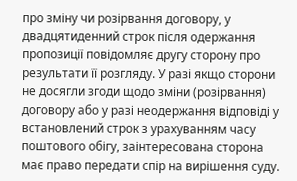про зміну чи розірвання договору, у двадцятиденний строк після одержання пропозиції повідомляє другу сторону про результати її розгляду. У разі якщо сторони не досягли згоди щодо зміни (розірвання) договору або у разі неодержання відповіді у встановлений строк з урахуванням часу поштового обігу, заінтересована сторона має право передати спір на вирішення суду.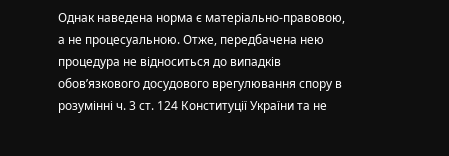Однак наведена норма є матеріально-правовою, а не процесуальною. Отже, передбачена нею процедура не відноситься до випадків обов’язкового досудового врегулювання спору в розумінні ч. 3 ст. 124 Конституції України та не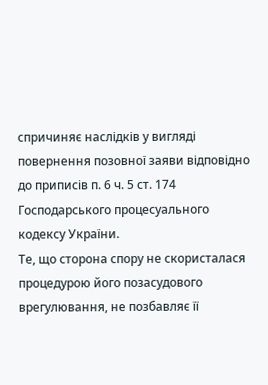спричиняє наслідків у вигляді повернення позовної заяви відповідно до приписів п. 6 ч. 5 ст. 174 Господарського процесуального кодексу України.
Те, що сторона спору не скористалася процедурою його позасудового врегулювання, не позбавляє її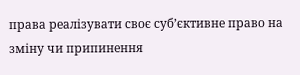права реалізувати своє суб’єктивне право на зміну чи припинення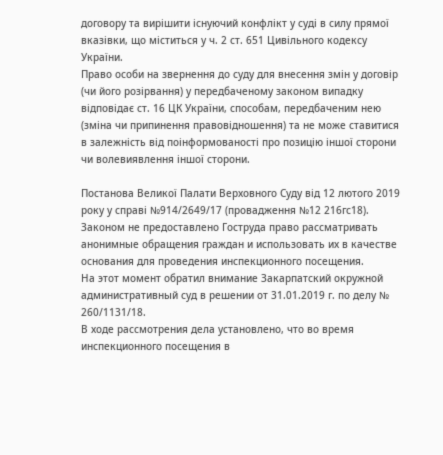договору та вирішити існуючий конфлікт у суді в силу прямої вказівки, що міститься у ч. 2 ст. 651 Цивільного кодексу України.
Право особи на звернення до суду для внесення змін у договір (чи його розірвання) у передбаченому законом випадку відповідає ст. 16 ЦК України, способам, передбаченим нею (зміна чи припинення правовідношення) та не може ставитися в залежність від поінформованості про позицію іншої сторони чи волевиявлення іншої сторони.

Постанова Великої Палати Верховного Суду від 12 лютого 2019 року у справі №914/2649/17 (провадження №12 216гс18).
Законом не предоставлено Гоструда право рассматривать анонимные обращения граждан и использовать их в качестве основания для проведения инспекционного посещения.
На этот момент обратил внимание Закарпатский окружной административный суд в решении от 31.01.2019 г. по делу № 260/1131/18.
В ходе рассмотрения дела установлено, что во время инспекционного посещения в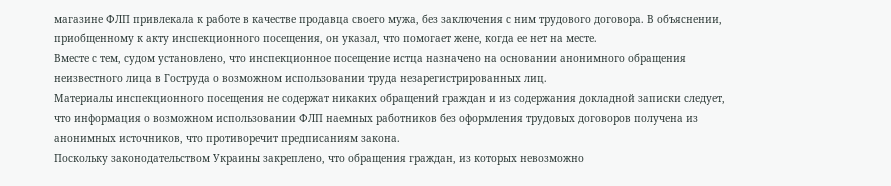магазине ФЛП привлекала к работе в качестве продавца своего мужа, без заключения с ним трудового договора. В объяснении, приобщенному к акту инспекционного посещения, он указал, что помогает жене, когда ее нет на месте.
Вместе с тем, судом установлено, что инспекционное посещение истца назначено на основании анонимного обращения неизвестного лица в Гоструда о возможном использовании труда незарегистрированных лиц.
Материалы инспекционного посещения не содержат никаких обращений граждан и из содержания докладной записки следует, что информация о возможном использовании ФЛП наемных работников без оформления трудовых договоров получена из анонимных источников, что противоречит предписаниям закона.
Поскольку законодательством Украины закреплено, что обращения граждан, из которых невозможно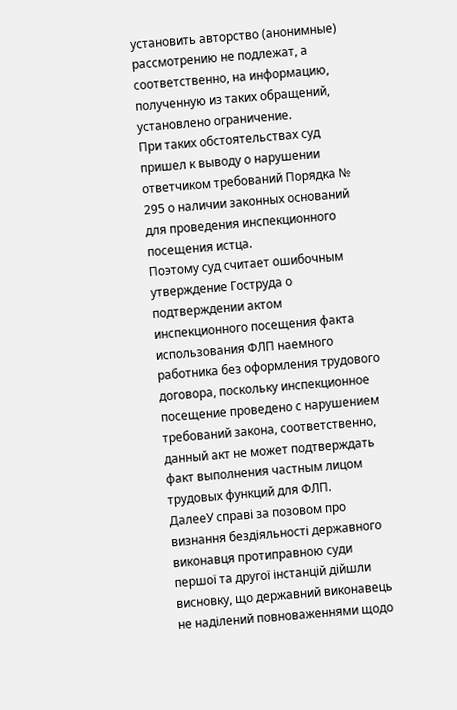установить авторство (анонимные) рассмотрению не подлежат, а соответственно, на информацию, полученную из таких обращений, установлено ограничение.
При таких обстоятельствах суд пришел к выводу о нарушении ответчиком требований Порядка № 295 о наличии законных оснований для проведения инспекционного посещения истца.
Поэтому суд считает ошибочным утверждение Гоструда о подтверждении актом инспекционного посещения факта использования ФЛП наемного работника без оформления трудового договора, поскольку инспекционное посещение проведено с нарушением требований закона, соответственно, данный акт не может подтверждать факт выполнения частным лицом трудовых функций для ФЛП.
ДалееУ справі за позовом про визнання бездіяльності державного виконавця протиправною суди першої та другої інстанцій дійшли висновку, що державний виконавець не наділений повноваженнями щодо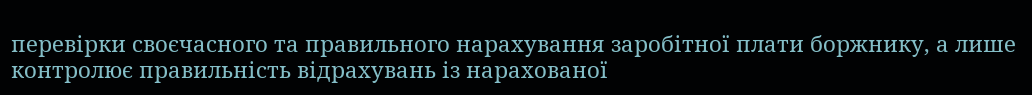перевірки своєчасного та правильного нарахування заробітної плати боржнику, а лише контролює правильність відрахувань із нарахованої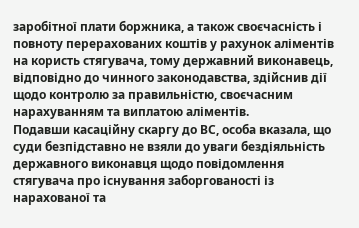заробітної плати боржника, а також своєчасність і повноту перерахованих коштів у рахунок аліментів на користь стягувача, тому державний виконавець, відповідно до чинного законодавства, здійснив дії щодо контролю за правильністю, своєчасним нарахуванням та виплатою аліментів.
Подавши касаційну скаргу до ВС, особа вказала, що суди безпідставно не взяли до уваги бездіяльність державного виконавця щодо повідомлення стягувача про існування заборгованості із нарахованої та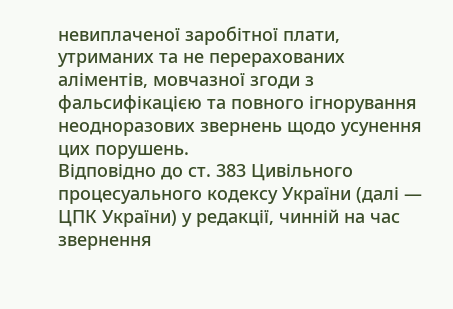невиплаченої заробітної плати, утриманих та не перерахованих аліментів, мовчазної згоди з фальсифікацією та повного ігнорування неодноразових звернень щодо усунення цих порушень.
Відповідно до ст. 383 Цивільного процесуального кодексу України (далі — ЦПК України) у редакції, чинній на час звернення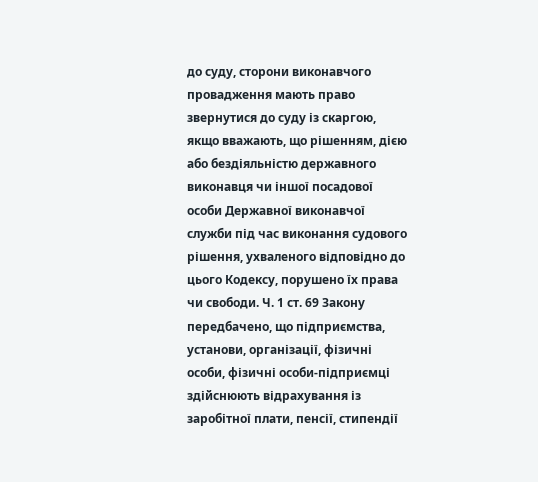до суду, сторони виконавчого провадження мають право звернутися до суду із скаргою, якщо вважають, що рішенням, дією або бездіяльністю державного виконавця чи іншої посадової особи Державної виконавчої служби під час виконання судового рішення, ухваленого відповідно до цього Кодексу, порушено їх права чи свободи. Ч. 1 ст. 69 Закону передбачено, що підприємства, установи, організації, фізичні особи, фізичні особи-підприємці здійснюють відрахування із заробітної плати, пенсії, стипендії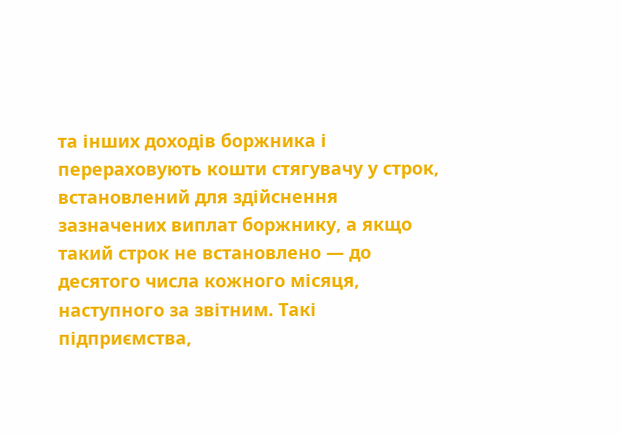та інших доходів боржника і перераховують кошти стягувачу у строк, встановлений для здійснення зазначених виплат боржнику, а якщо такий строк не встановлено — до десятого числа кожного місяця, наступного за звітним. Такі підприємства,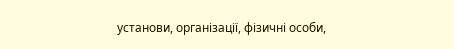установи, організації, фізичні особи,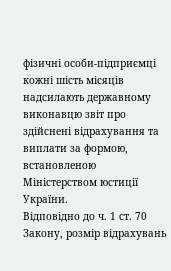фізичні особи-підприємці кожні шість місяців надсилають державному виконавцю звіт про здійснені відрахування та виплати за формою, встановленою Міністерством юстиції України.
Відповідно до ч. 1 ст. 70 Закону, розмір відрахувань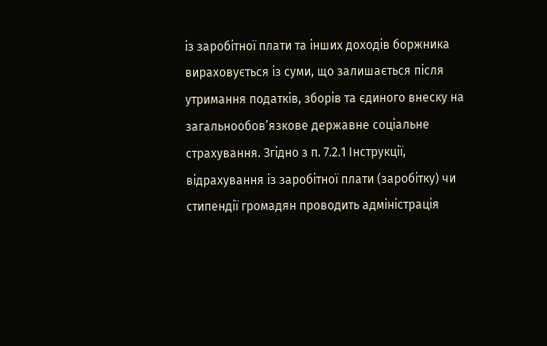із заробітної плати та інших доходів боржника вираховується із суми, що залишається після утримання податків, зборів та єдиного внеску на загальнообов’язкове державне соціальне страхування. Згідно з п. 7.2.1 Інструкції, відрахування із заробітної плати (заробітку) чи стипендії громадян проводить адміністрація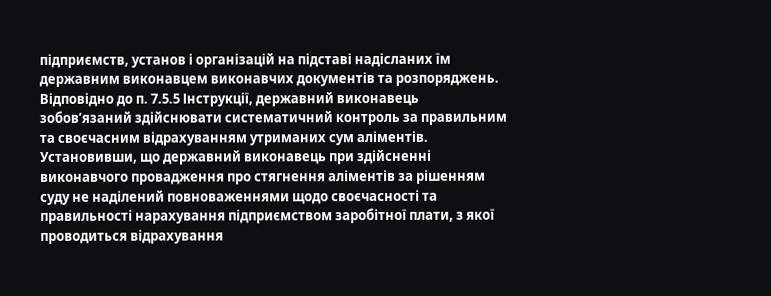підприємств, установ і організацій на підставі надісланих їм державним виконавцем виконавчих документів та розпоряджень. Відповідно до п. 7.5.5 Інструкції, державний виконавець зобов’язаний здійснювати систематичний контроль за правильним та своєчасним відрахуванням утриманих сум аліментів.
Установивши, що державний виконавець при здійсненні виконавчого провадження про стягнення аліментів за рішенням суду не наділений повноваженнями щодо своєчасності та правильності нарахування підприємством заробітної плати, з якої проводиться відрахування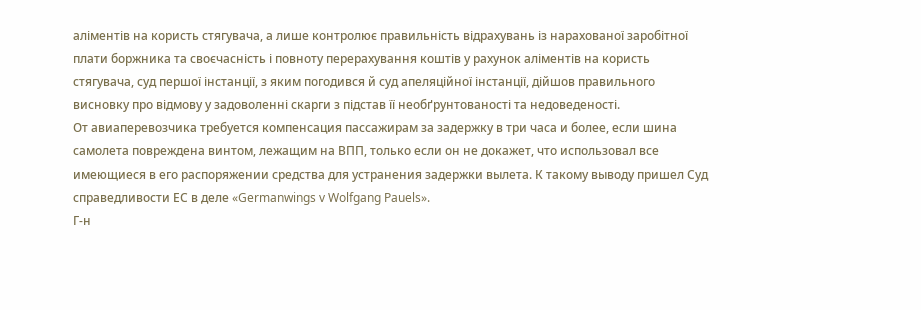аліментів на користь стягувача, а лише контролює правильність відрахувань із нарахованої заробітної плати боржника та своєчасність і повноту перерахування коштів у рахунок аліментів на користь стягувача, суд першої інстанції, з яким погодився й суд апеляційної інстанції, дійшов правильного висновку про відмову у задоволенні скарги з підстав її необґрунтованості та недоведеності.
От авиаперевозчика требуется компенсация пассажирам за задержку в три часа и более, если шина самолета повреждена винтом, лежащим на ВПП, только если он не докажет, что использовал все имеющиеся в его распоряжении средства для устранения задержки вылета. К такому выводу пришел Суд справедливости ЕС в деле «Germanwings v Wolfgang Pauels».
Г-н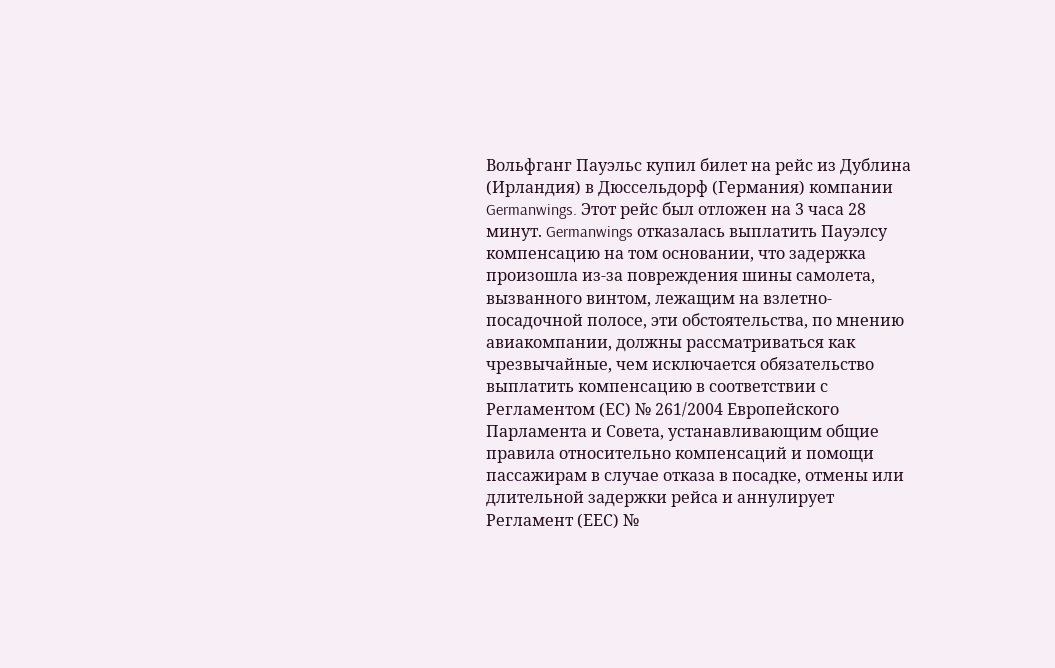Вольфганг Пауэльс купил билет на рейс из Дублина (Ирландия) в Дюссельдорф (Германия) компании Germanwings. Этот рейс был отложен на 3 часа 28 минут. Germanwings отказалась выплатить Пауэлсу компенсацию на том основании, что задержка произошла из-за повреждения шины самолета, вызванного винтом, лежащим на взлетно-посадочной полосе, эти обстоятельства, по мнению авиакомпании, должны рассматриваться как чрезвычайные, чем исключается обязательство выплатить компенсацию в соответствии с Регламентом (ЕС) № 261/2004 Европейского Парламента и Совета, устанавливающим общие правила относительно компенсаций и помощи пассажирам в случае отказа в посадке, отмены или длительной задержки рейса и аннулирует Регламент (ЕЕС) №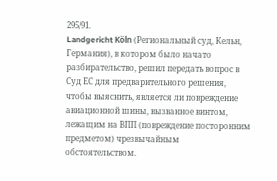295/91.
Landgericht Köln (Региональный суд, Кельн, Германия), в котором было начато разбирательство, решил передать вопрос в Суд ЕС для предварительного решения, чтобы выяснить, является ли повреждение авиационной шины, вызванное винтом, лежащим на ВПП (повреждение посторонним предметом) чрезвычайным обстоятельством.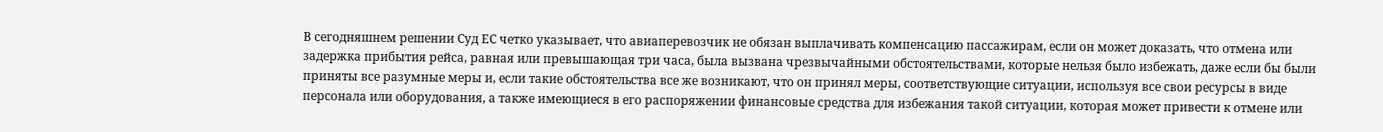В сегодняшнем решении Суд ЕС четко указывает, что авиаперевозчик не обязан выплачивать компенсацию пассажирам, если он может доказать, что отмена или задержка прибытия рейса, равная или превышающая три часа, была вызвана чрезвычайными обстоятельствами, которые нельзя было избежать, даже если бы были приняты все разумные меры и, если такие обстоятельства все же возникают, что он принял меры, соответствующие ситуации, используя все свои ресурсы в виде персонала или оборудования, а также имеющиеся в его распоряжении финансовые средства для избежания такой ситуации, которая может привести к отмене или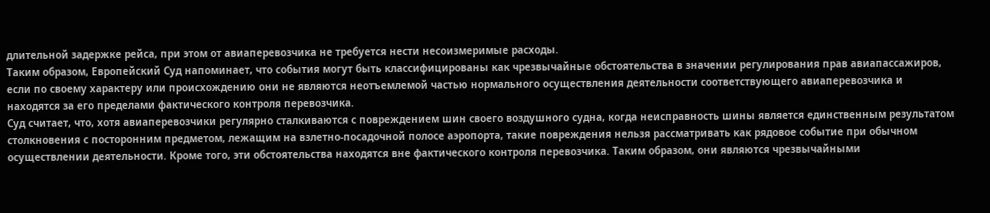длительной задержке рейса, при этом от авиаперевозчика не требуется нести несоизмеримые расходы.
Таким образом, Европейский Суд напоминает, что события могут быть классифицированы как чрезвычайные обстоятельства в значении регулирования прав авиапассажиров, если по своему характеру или происхождению они не являются неотъемлемой частью нормального осуществления деятельности соответствующего авиаперевозчика и находятся за его пределами фактического контроля перевозчика.
Суд считает, что, хотя авиаперевозчики регулярно сталкиваются с повреждением шин своего воздушного судна, когда неисправность шины является единственным результатом столкновения с посторонним предметом, лежащим на взлетно-посадочной полосе аэропорта, такие повреждения нельзя рассматривать как рядовое событие при обычном осуществлении деятельности. Кроме того, эти обстоятельства находятся вне фактического контроля перевозчика. Таким образом, они являются чрезвычайными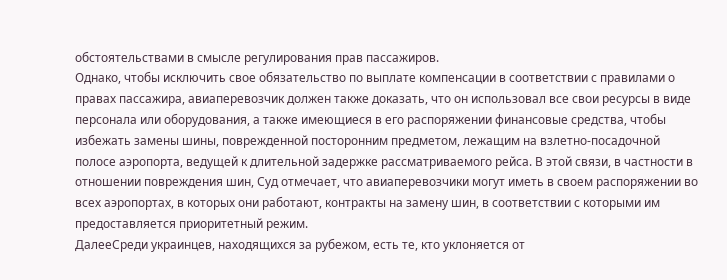обстоятельствами в смысле регулирования прав пассажиров.
Однако, чтобы исключить свое обязательство по выплате компенсации в соответствии с правилами о правах пассажира, авиаперевозчик должен также доказать, что он использовал все свои ресурсы в виде персонала или оборудования, а также имеющиеся в его распоряжении финансовые средства, чтобы избежать замены шины, поврежденной посторонним предметом, лежащим на взлетно-посадочной полосе аэропорта, ведущей к длительной задержке рассматриваемого рейса. В этой связи, в частности в отношении повреждения шин, Суд отмечает, что авиаперевозчики могут иметь в своем распоряжении во всех аэропортах, в которых они работают, контракты на замену шин, в соответствии с которыми им предоставляется приоритетный режим.
ДалееСреди украинцев, находящихся за рубежом, есть те, кто уклоняется от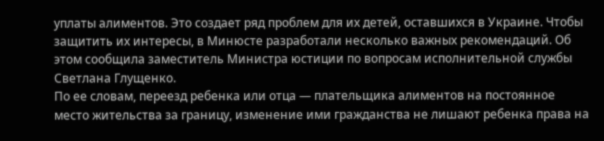уплаты алиментов. Это создает ряд проблем для их детей, оставшихся в Украине. Чтобы защитить их интересы, в Минюсте разработали несколько важных рекомендаций. Об этом сообщила заместитель Министра юстиции по вопросам исполнительной службы Светлана Глущенко.
По ее словам, переезд ребенка или отца — плательщика алиментов на постоянное место жительства за границу, изменение ими гражданства не лишают ребенка права на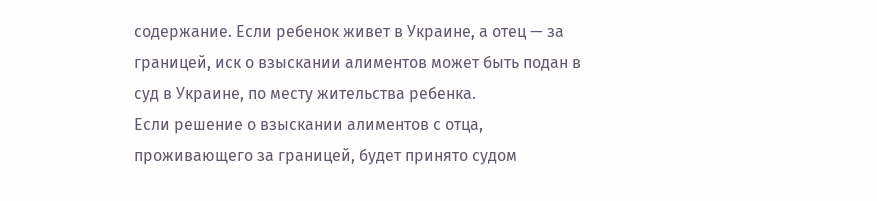содержание. Если ребенок живет в Украине, а отец — за границей, иск о взыскании алиментов может быть подан в суд в Украине, по месту жительства ребенка.
Если решение о взыскании алиментов с отца, проживающего за границей, будет принято судом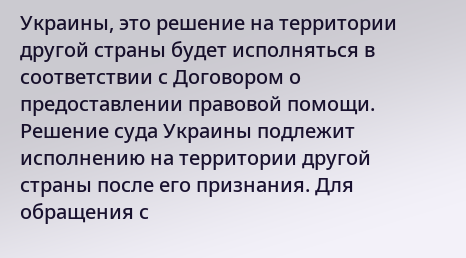Украины, это решение на территории другой страны будет исполняться в соответствии с Договором о предоставлении правовой помощи.
Решение суда Украины подлежит исполнению на территории другой страны после его признания. Для обращения с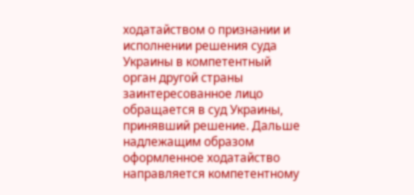ходатайством о признании и исполнении решения суда Украины в компетентный орган другой страны заинтересованное лицо обращается в суд Украины, принявший решение. Дальше надлежащим образом оформленное ходатайство направляется компетентному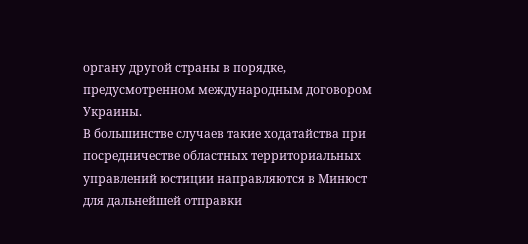органу другой страны в порядке, предусмотренном международным договором Украины.
В большинстве случаев такие ходатайства при посредничестве областных территориальных управлений юстиции направляются в Минюст для дальнейшей отправки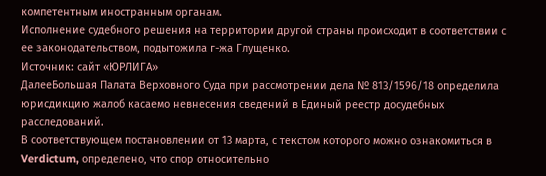компетентным иностранным органам.
Исполнение судебного решения на территории другой страны происходит в соответствии с ее законодательством, подытожила г-жа Глущенко.
Источник: сайт «ЮРЛИГА»
ДалееБольшая Палата Верховного Суда при рассмотрении дела № 813/1596/18 определила юрисдикцию жалоб касаемо невнесения сведений в Единый реестр досудебных расследований.
В соответствующем постановлении от 13 марта, с текстом которого можно ознакомиться в Verdictum, определено, что спор относительно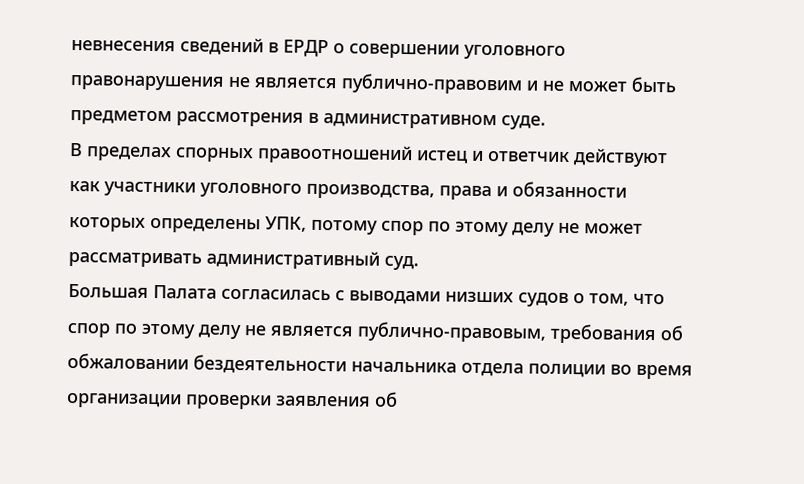невнесения сведений в ЕРДР о совершении уголовного правонарушения не является публично-правовим и не может быть предметом рассмотрения в административном суде.
В пределах спорных правоотношений истец и ответчик действуют как участники уголовного производства, права и обязанности которых определены УПК, потому спор по этому делу не может рассматривать административный суд.
Большая Палата согласилась с выводами низших судов о том, что спор по этому делу не является публично-правовым, требования об обжаловании бездеятельности начальника отдела полиции во время организации проверки заявления об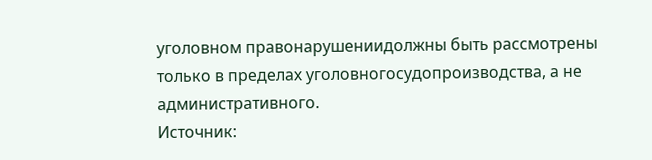уголовном правонарушениидолжны быть рассмотрены только в пределах уголовногосудопроизводства, а не административного.
Источник: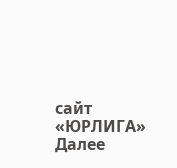сайт «ЮРЛИГА»
Далее